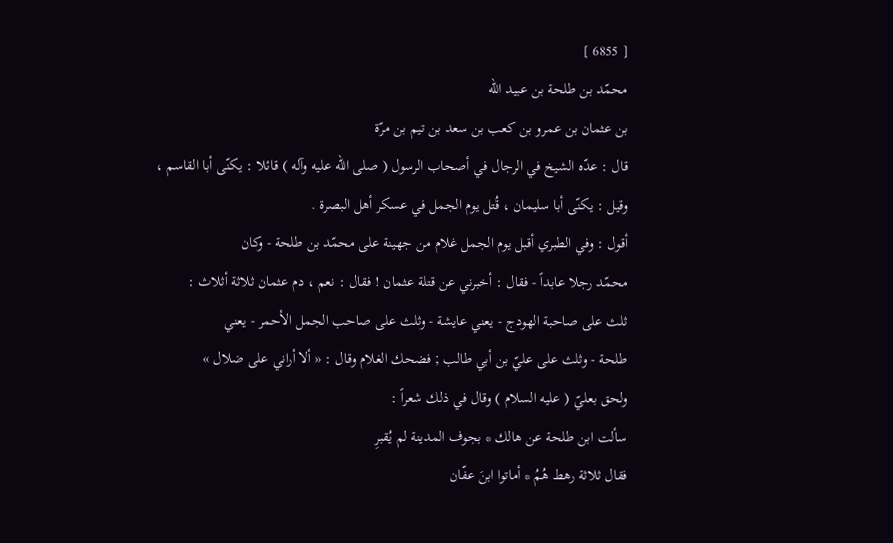[ 6855 ]
محمّد بن طلحة بن عبيد الله
بن عثمان بن عمرو بن كعب بن سعد بن تيم بن مرّة
قال : عدّه الشيخ في الرجال في أصحاب الرسول ( صلى الله عليه وآله ) قائلا : يكنّى أبا القاسم ،
وقيل : يكنّى أبا سليمان ، قُتل يوم الجمل في عسكر أهل البصرة .
أقول : وفي الطبري أقبل يوم الجمل غلام من جهينة على محمّد بن طلحة - وكان
محمّد رجلا عابداً - فقال : أخبرني عن قتلة عثمان ! فقال : نعم ، دم عثمان ثلاثة أثلاث :
ثلث على صاحبة الهودج - يعني عايشة - وثلث على صاحب الجمل الأحمر - يعني
طلحة - وثلث على عليّ بن أبي طالب ; فضحك الغلام وقال : « ألا أراني على ضلال »
ولحق بعليّ ( عليه السلام ) وقال في ذلك شعراً :
سألت ابن طلحة عن هالك * بجوف المدينة لم يُقبرِ
فقال ثلاثة رهط هُمُ * أماتوا ابنَ عفّان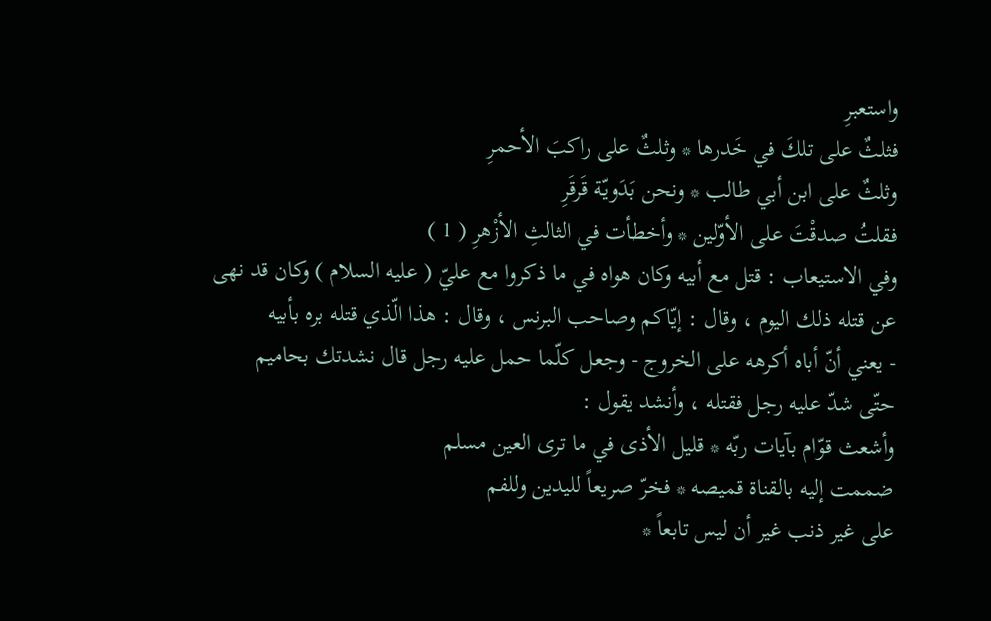واستعبرِ
فثلثٌ على تلكَ في خَدرها * وثلثٌ على راكبَ الأحمرِ
وثلثٌ على ابن أبي طالب * ونحن بَدَويّة قَرقَرِ
فقلتُ صدقْتَ على الأوّلين * وأخطأت في الثالثِ الأزْهرِ ( 1 )
وفي الاستيعاب : قتل مع أبيه وكان هواه في ما ذكروا مع عليّ ( عليه السلام ) وكان قد نهى
عن قتله ذلك اليوم ، وقال : إيّاكم وصاحب البرنس ، وقال : هذا الّذي قتله بره بأبيه
- يعني أنّ أباه أكرهه على الخروج - وجعل كلّما حمل عليه رجل قال نشدتك بحاميم
حتّى شدّ عليه رجل فقتله ، وأنشد يقول :
وأشعث قوّام بآيات ربّه * قليل الأذى في ما ترى العين مسلم
ضممت إليه بالقناة قميصه * فخرّ صريعاً لليدين وللفم
على غير ذنب غير أن ليس تابعاً *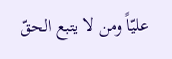عليّاً ومن لا يتبع الحقّ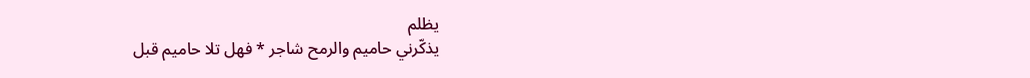يظلم
يذكّرني حاميم والرمح شاجر * فهل تلا حاميم قبل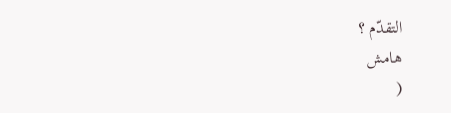التقدّم ؟
هامش
(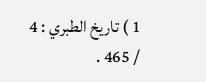1 ) تاريخ الطبري : 4 / 465 .